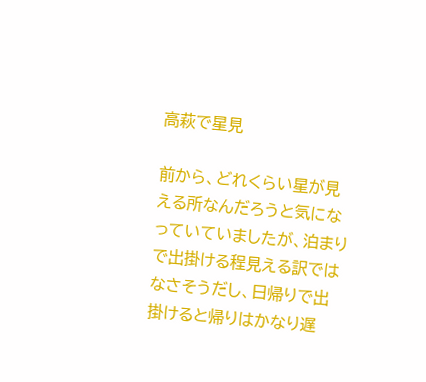高萩で星見

前から、どれくらい星が見える所なんだろうと気になっていていましたが、泊まりで出掛ける程見える訳ではなさそうだし、日帰りで出掛けると帰りはかなり遅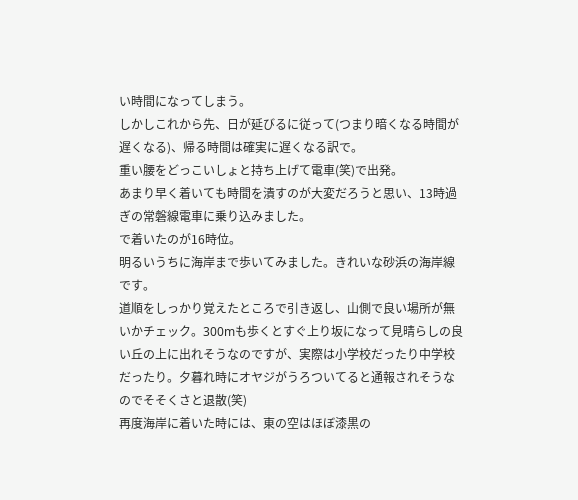い時間になってしまう。
しかしこれから先、日が延びるに従って(つまり暗くなる時間が遅くなる)、帰る時間は確実に遅くなる訳で。
重い腰をどっこいしょと持ち上げて電車(笑)で出発。
あまり早く着いても時間を潰すのが大変だろうと思い、13時過ぎの常磐線電車に乗り込みました。
で着いたのが16時位。
明るいうちに海岸まで歩いてみました。きれいな砂浜の海岸線です。
道順をしっかり覚えたところで引き返し、山側で良い場所が無いかチェック。300mも歩くとすぐ上り坂になって見晴らしの良い丘の上に出れそうなのですが、実際は小学校だったり中学校だったり。夕暮れ時にオヤジがうろついてると通報されそうなのでそそくさと退散(笑)
再度海岸に着いた時には、東の空はほぼ漆黒の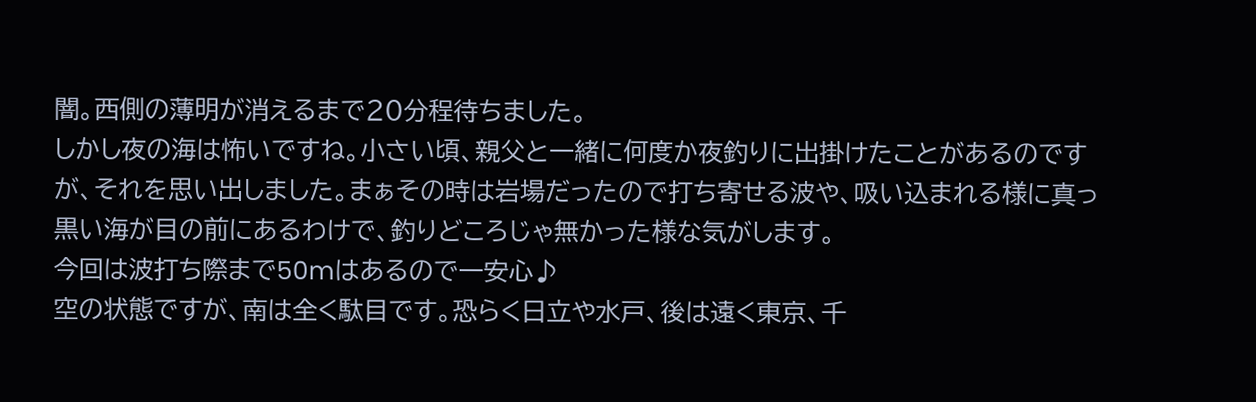闇。西側の薄明が消えるまで20分程待ちました。
しかし夜の海は怖いですね。小さい頃、親父と一緒に何度か夜釣りに出掛けたことがあるのですが、それを思い出しました。まぁその時は岩場だったので打ち寄せる波や、吸い込まれる様に真っ黒い海が目の前にあるわけで、釣りどころじゃ無かった様な気がします。
今回は波打ち際まで50mはあるので一安心♪
空の状態ですが、南は全く駄目です。恐らく日立や水戸、後は遠く東京、千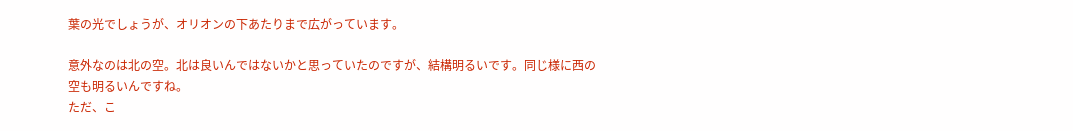葉の光でしょうが、オリオンの下あたりまで広がっています。

意外なのは北の空。北は良いんではないかと思っていたのですが、結構明るいです。同じ様に西の空も明るいんですね。
ただ、こ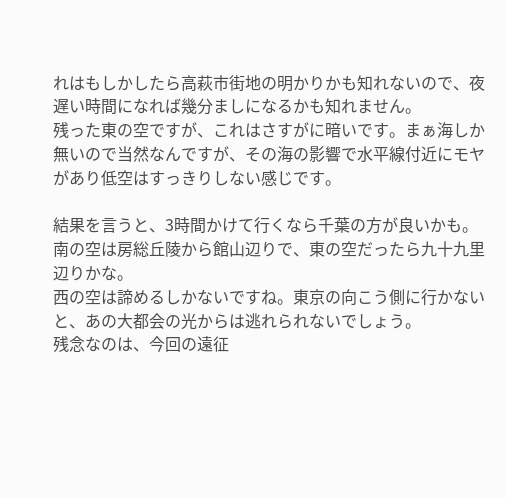れはもしかしたら高萩市街地の明かりかも知れないので、夜遅い時間になれば幾分ましになるかも知れません。
残った東の空ですが、これはさすがに暗いです。まぁ海しか無いので当然なんですが、その海の影響で水平線付近にモヤがあり低空はすっきりしない感じです。

結果を言うと、3時間かけて行くなら千葉の方が良いかも。
南の空は房総丘陵から館山辺りで、東の空だったら九十九里辺りかな。
西の空は諦めるしかないですね。東京の向こう側に行かないと、あの大都会の光からは逃れられないでしょう。
残念なのは、今回の遠征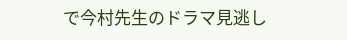で今村先生のドラマ見逃し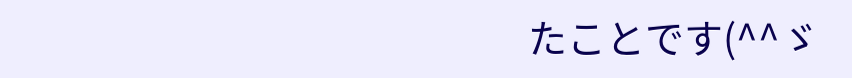たことです(^^ゞ